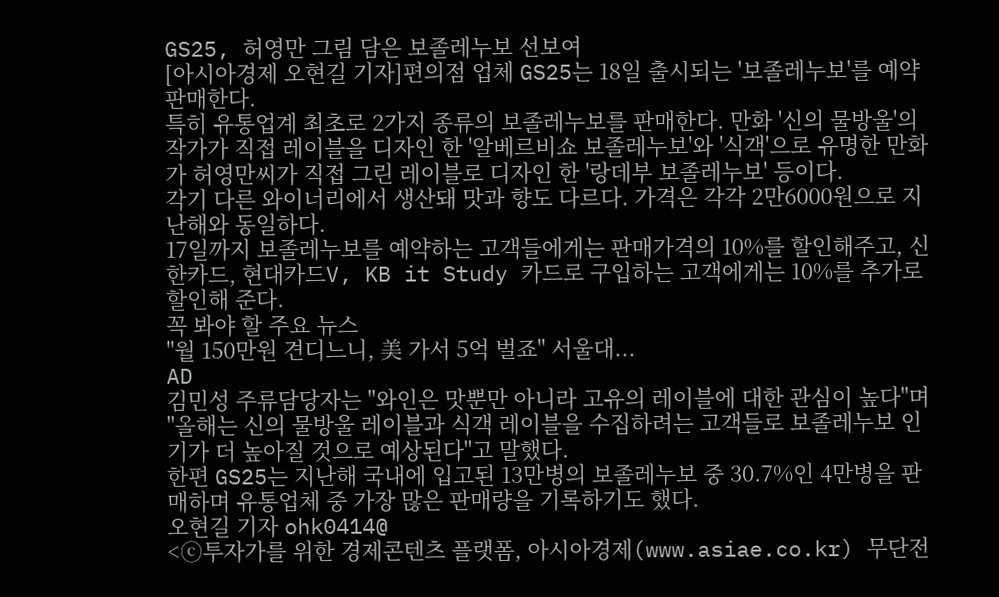GS25, 허영만 그림 담은 보졸레누보 선보여
[아시아경제 오현길 기자]편의점 업체 GS25는 18일 출시되는 '보졸레누보'를 예약 판매한다.
특히 유통업계 최초로 2가지 종류의 보졸레누보를 판매한다. 만화 '신의 물방울'의 작가가 직접 레이블을 디자인 한 '알베르비쇼 보졸레누보'와 '식객'으로 유명한 만화가 허영만씨가 직접 그린 레이블로 디자인 한 '랑데부 보졸레누보' 등이다.
각기 다른 와이너리에서 생산돼 맛과 향도 다르다. 가격은 각각 2만6000원으로 지난해와 동일하다.
17일까지 보졸레누보를 예약하는 고객들에게는 판매가격의 10%를 할인해주고, 신한카드, 현대카드V, KB it Study 카드로 구입하는 고객에게는 10%를 추가로 할인해 준다.
꼭 봐야 할 주요 뉴스
"월 150만원 견디느니, 美 가서 5억 벌죠" 서울대...
AD
김민성 주류담당자는 "와인은 맛뿐만 아니라 고유의 레이블에 대한 관심이 높다"며 "올해는 신의 물방울 레이블과 식객 레이블을 수집하려는 고객들로 보졸레누보 인기가 더 높아질 것으로 예상된다"고 말했다.
한편 GS25는 지난해 국내에 입고된 13만병의 보졸레누보 중 30.7%인 4만병을 판매하며 유통업체 중 가장 많은 판매량을 기록하기도 했다.
오현길 기자 ohk0414@
<ⓒ투자가를 위한 경제콘텐츠 플랫폼, 아시아경제(www.asiae.co.kr) 무단전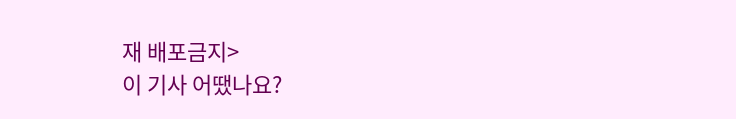재 배포금지>
이 기사 어땠나요?